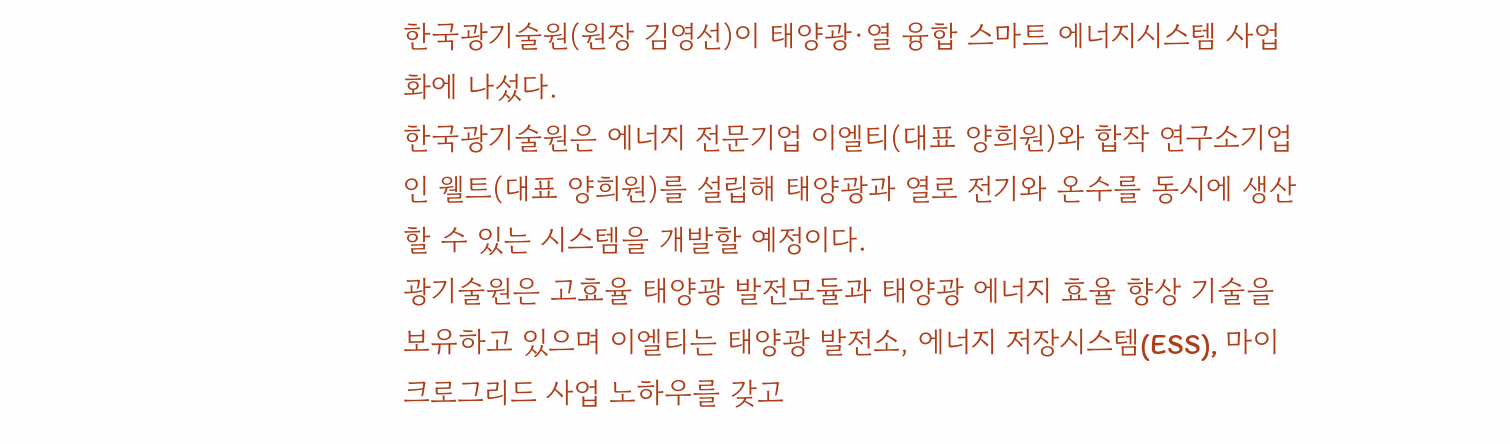한국광기술원(원장 김영선)이 태양광·열 융합 스마트 에너지시스템 사업화에 나섰다.
한국광기술원은 에너지 전문기업 이엘티(대표 양희원)와 합작 연구소기업인 웰트(대표 양희원)를 설립해 태양광과 열로 전기와 온수를 동시에 생산할 수 있는 시스템을 개발할 예정이다.
광기술원은 고효율 태양광 발전모듈과 태양광 에너지 효율 향상 기술을 보유하고 있으며 이엘티는 태양광 발전소, 에너지 저장시스템(ESS), 마이크로그리드 사업 노하우를 갖고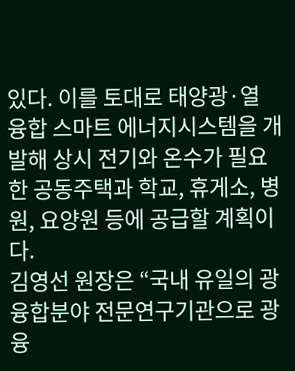있다. 이를 토대로 태양광·열 융합 스마트 에너지시스템을 개발해 상시 전기와 온수가 필요한 공동주택과 학교, 휴게소, 병원, 요양원 등에 공급할 계획이다.
김영선 원장은 “국내 유일의 광융합분야 전문연구기관으로 광융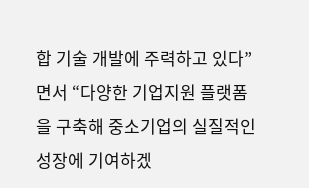합 기술 개발에 주력하고 있다”면서 “다양한 기업지원 플랫폼을 구축해 중소기업의 실질적인 성장에 기여하겠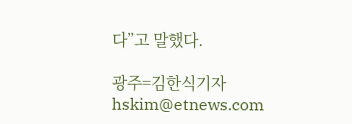다”고 말했다.

광주=김한식기자 hskim@etnews.com